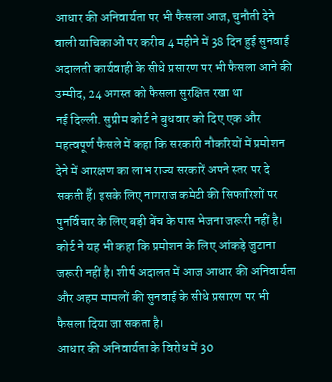आधार की अनिवार्यता पर भी फैसला आज, चुनौती देने वाली याचिकाओं पर करीब 4 महीने में 38 दिन हुई सुनवाई
अदालती कार्यवाही के सीधे प्रसारण पर भी फैसला आने की उम्मीद, 24 अगस्त को फैसला सुरक्षित रखा था
नई दिल्ली. सुप्रीम कोर्ट ने बुधवार को दिए एक और महत्वपूर्ण फैसले में कहा कि सरकारी नौकरियों में प्रमोशन देने में आरक्षण का लाभ राज्य सरकारें अपने स्तर पर दे सकती हैँ। इसके लिए नागराज कमेटी की सिफारिशों पर पुनर्विचार के लिए बड़ी बेंच के पास भेजना जरूरी नहीं है। कोर्ट ने यह भी कहा कि प्रमोशन के लिए आंकड़े जुटाना जरूरी नहीं है। शीर्ष अदालत में आज आधार की अनिवार्यता और अहम मामलों की सुनवाई के सीधे प्रसारण पर भी फैसला दिया जा सकता है।
आधार की अनिवार्यता के विरोध में 30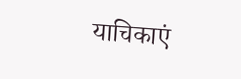याचिकाएं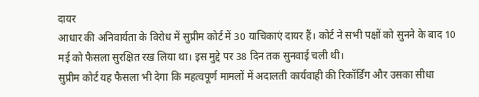दायर
आधार की अनिवार्यता के विरोध में सुप्रीम कोर्ट में 30 याचिकाएं दायर हैं। कोर्ट ने सभी पक्षों को सुनने के बाद 10 मई को फैसला सुरक्षित रख लिया था। इस मुद्दे पर 38 दिन तक सुनवाई चली थी।
सुप्रीम कोर्ट यह फैसला भी देगा कि महत्वपूर्ण मामलों में अदालती कार्यवाही की रिकॉर्डिंग और उसका सीधा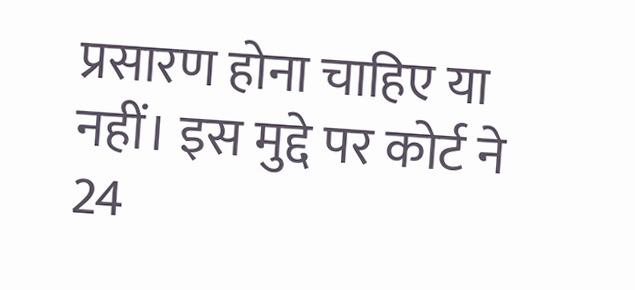प्रसारण होना चाहिए या नहीं। इस मुद्दे पर कोर्ट ने 24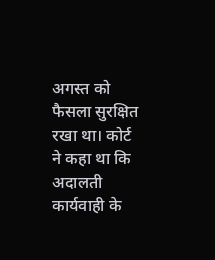अगस्त को फैसला सुरक्षित रखा था। कोर्ट ने कहा था कि अदालती कार्यवाही के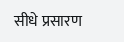सीधे प्रसारण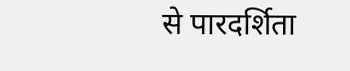से पारदर्शिता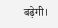बढ़ेगी।